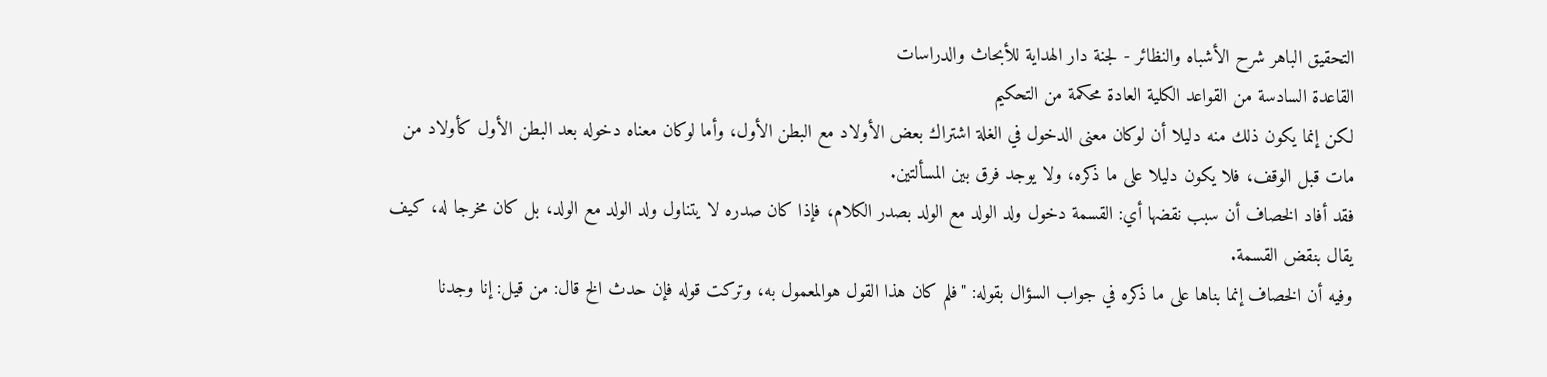التحقيق الباهر شرح الأشباه والنظائر - لجنة دار الهداية للأبحاث والدراسات
القاعدة السادسة من القواعد الكلية العادة محكمة من التحكيم
لكن إنما يكون ذلك منه دليلا أن لوكان معنى الدخول في الغلة اشتراك بعض الأولاد مع البطن الأول، وأما لوكان معناه دخوله بعد البطن الأول كأولاد من مات قبل الوقف، فلا يكون دليلا على ما ذكره، ولا يوجد فرق بين المسألتين.
فقد أفاد الخصاف أن سبب نقضها أي: القسمة دخول ولد الولد مع الولد بصدر الكلام، فإذا كان صدره لا يتناول ولد الولد مع الولد، بل كان مخرجا له، كيف يقال بنقض القسمة.
وفيه أن الخصاف إنما بناها على ما ذكره في جواب السؤال بقوله: "فلم كان هذا القول هوالمعمول به، وتركت قوله فإن حدث الخ قال: من قيل: إنا وجدنا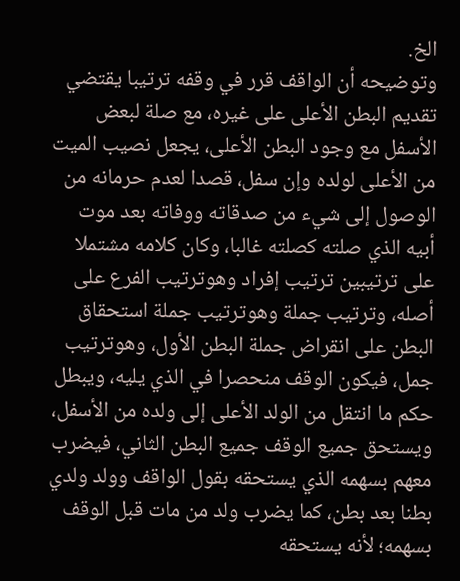الخ.
وتوضيحه أن الواقف قرر في وقفه ترتيبا يقتضي تقديم البطن الأعلى على غيره، مع صلة لبعض الأسفل مع وجود البطن الأعلى، يجعل نصيب الميت من الأعلى لولده وإن سفل، قصدا لعدم حرمانه من الوصول إلى شيء من صدقاته ووفاته بعد موت أبيه الذي صلته كصلته غالبا، وكان كلامه مشتملا على ترتيبين ترتيب إفراد وهوترتيب الفرع على أصله، وترتيب جملة وهوترتيب جملة استحقاق البطن على انقراض جملة البطن الأول، وهوترتيب جمل، فيكون الوقف منحصرا في الذي يليه، ويبطل حكم ما انتقل من الولد الأعلى إلى ولده من الأسفل، ويستحق جميع الوقف جميع البطن الثاني، فيضرب معهم بسهمه الذي يستحقه بقول الواقف وولد ولدي بطنا بعد بطن، كما يضرب ولد من مات قبل الوقف بسهمه؛ لأنه يستحقه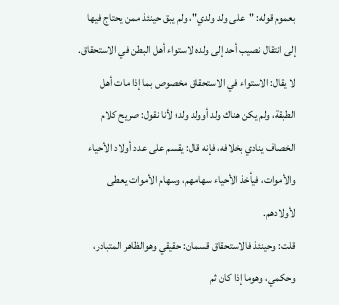بعموم قوله: "على ولد ولدي"، ولم يبق حينئذ ممن يحتاج فيها إلى انتقال نصيب أحد إلى ولده لاستواء أهل البطن في الاستحقاق.
لا يقال: الاستواء في الاستحقاق مخصوص بما إذا مات أهل الطبقة، ولم يكن هناك ولد أوولد ولد؛ لأنا نقول: صريح كلام الخصاف ينادي بخلافه، فإنه قال: يقسم على عدد أولاد الأحياء والأموات، فيأخذ الأحياء سهامهم، وسهام الأموات يعطى لأولادهم.
قلت: وحينئذ فالاستحقاق قسمان: حقيقي وهوالظاهر المتبادر، وحكمي، وهوما إذا كان ثم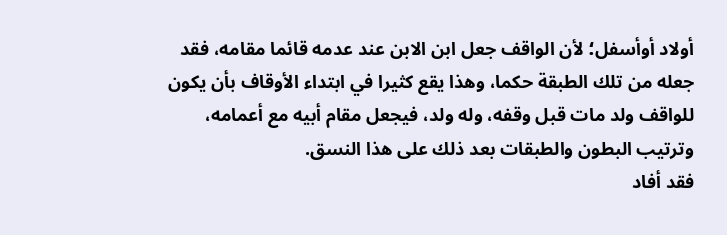أولاد أوأسفل؛ لأن الواقف جعل ابن الابن عند عدمه قائما مقامه، فقد جعله من تلك الطبقة حكما، وهذا يقع كثيرا في ابتداء الأوقاف بأن يكون للواقف ولد مات قبل وقفه، وله ولد، فيجعل مقام أبيه مع أعمامه، وترتيب البطون والطبقات بعد ذلك على هذا النسق.
فقد أفاد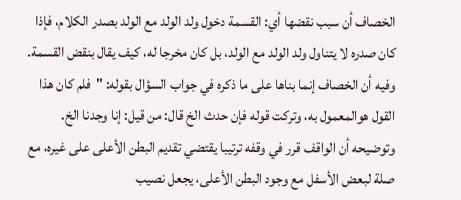الخصاف أن سبب نقضها أي: القسمة دخول ولد الولد مع الولد بصدر الكلام، فإذا كان صدره لا يتناول ولد الولد مع الولد، بل كان مخرجا له، كيف يقال بنقض القسمة.
وفيه أن الخصاف إنما بناها على ما ذكره في جواب السؤال بقوله: "فلم كان هذا القول هوالمعمول به، وتركت قوله فإن حدث الخ قال: من قيل: إنا وجدنا الخ.
وتوضيحه أن الواقف قرر في وقفه ترتيبا يقتضي تقديم البطن الأعلى على غيره، مع صلة لبعض الأسفل مع وجود البطن الأعلى، يجعل نصيب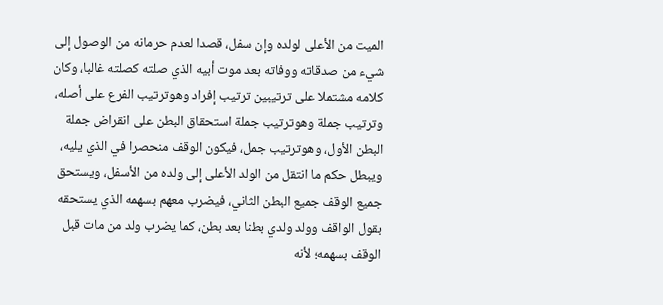الميت من الأعلى لولده وإن سفل، قصدا لعدم حرمانه من الوصول إلى شيء من صدقاته ووفاته بعد موت أبيه الذي صلته كصلته غالبا، وكان كلامه مشتملا على ترتيبين ترتيب إفراد وهوترتيب الفرع على أصله، وترتيب جملة وهوترتيب جملة استحقاق البطن على انقراض جملة البطن الأول، وهوترتيب جمل، فيكون الوقف منحصرا في الذي يليه، ويبطل حكم ما انتقل من الولد الأعلى إلى ولده من الأسفل، ويستحق جميع الوقف جميع البطن الثاني، فيضرب معهم بسهمه الذي يستحقه بقول الواقف وولد ولدي بطنا بعد بطن، كما يضرب ولد من مات قبل الوقف بسهمه؛ لأنه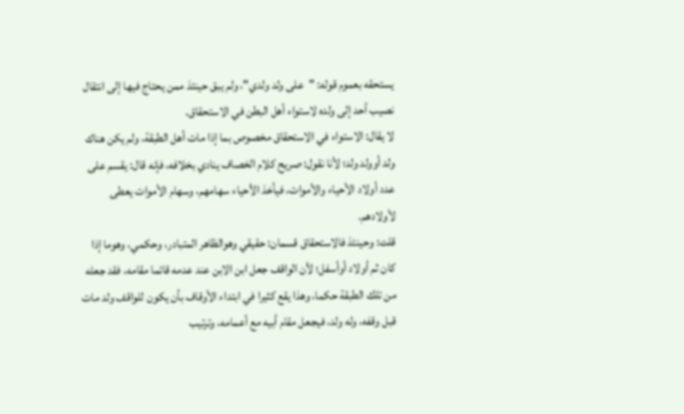يستحقه بعموم قوله: "على ولد ولدي"، ولم يبق حينئذ ممن يحتاج فيها إلى انتقال نصيب أحد إلى ولده لاستواء أهل البطن في الاستحقاق.
لا يقال: الاستواء في الاستحقاق مخصوص بما إذا مات أهل الطبقة، ولم يكن هناك ولد أوولد ولد؛ لأنا نقول: صريح كلام الخصاف ينادي بخلافه، فإنه قال: يقسم على عدد أولاد الأحياء والأموات، فيأخذ الأحياء سهامهم، وسهام الأموات يعطى لأولادهم.
قلت: وحينئذ فالاستحقاق قسمان: حقيقي وهوالظاهر المتبادر، وحكمي، وهوما إذا كان ثم أولاد أوأسفل؛ لأن الواقف جعل ابن الابن عند عدمه قائما مقامه، فقد جعله من تلك الطبقة حكما، وهذا يقع كثيرا في ابتداء الأوقاف بأن يكون للواقف ولد مات قبل وقفه، وله ولد، فيجعل مقام أبيه مع أعمامه، وترتيب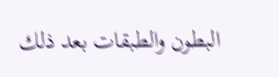البطون والطبقات بعد ذلك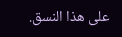على هذا النسق.